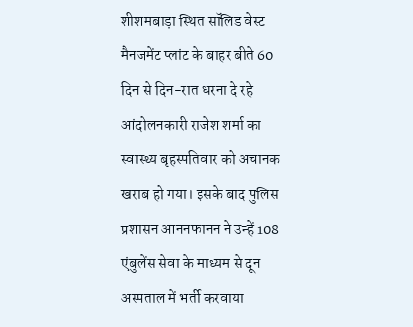शीशमबाड़ा स्थित सॉलिड वेस्ट मैनजमेंट प्लांट के बाहर बीते 60 दिन से दिन-रात धरना दे रहे आंदोलनकारी राजेश शर्मा का स्वास्थ्य बृहस्पतिवार को अचानक खराब हो गया। इसके बाद पुलिस प्रशासन आननफानन ने उन्हें 108 एंबुलेंस सेवा के माध्यम से दून अस्पताल में भर्ती करवाया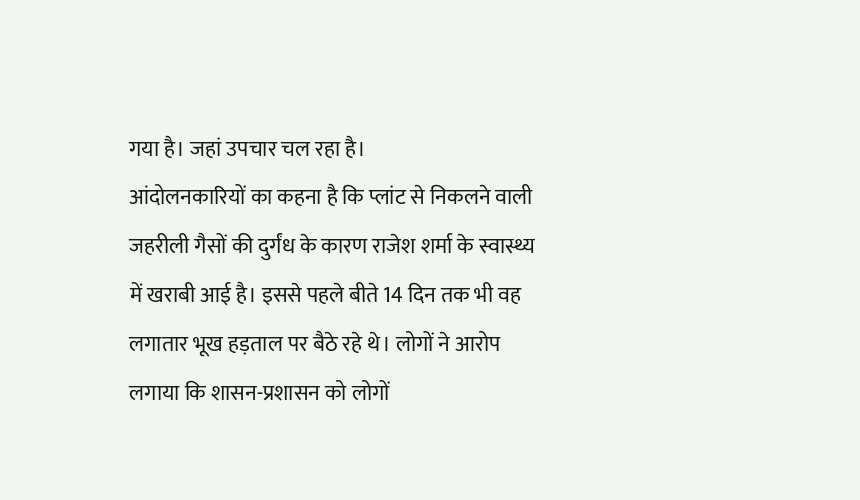गया है। जहां उपचार चल रहा है।
आंदोलनकारियों का कहना है कि प्लांट से निकलने वाली जहरीली गैसों की दुर्गंध के कारण राजेश शर्मा के स्वास्थ्य में खराबी आई है। इससे पहले बीते 14 दिन तक भी वह लगातार भूख हड़ताल पर बैठे रहे थे। लोगों ने आरोप लगाया कि शासन-प्रशासन को लोगों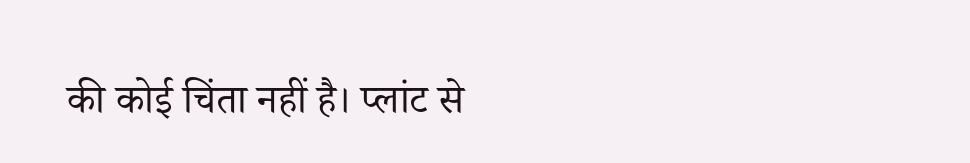की कोई चिंता नहीं है। प्लांट से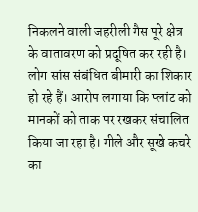निकलने वाली जहरीली गैस पूरे क्षेत्र के वातावरण को प्रदूषित कर रही है। लोग सांस संबंधित बीमारी का शिकार हो रहे हैं। आरोप लगाया कि प्लांट को मानकों को ताक पर रखकर संचालित किया जा रहा है। गीले और सूखे कचरे का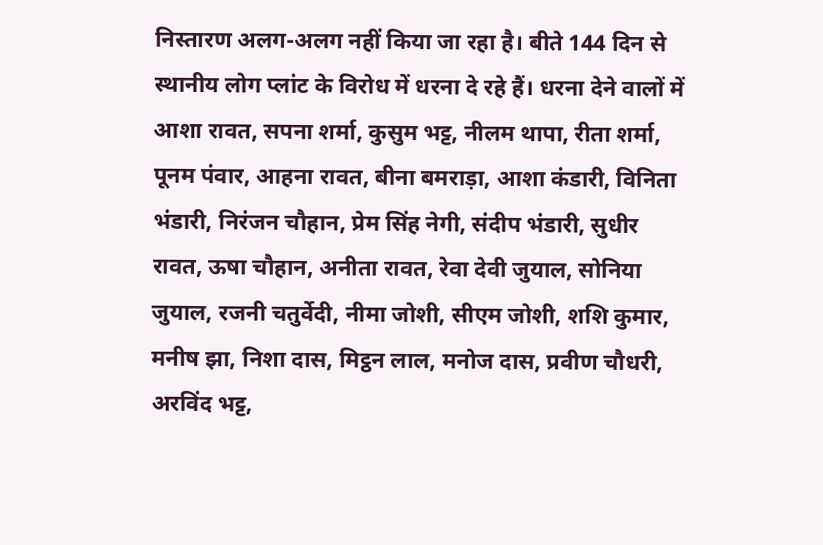निस्तारण अलग-अलग नहीं किया जा रहा है। बीते 144 दिन से स्थानीय लोग प्लांट के विरोध में धरना दे रहे हैं। धरना देने वालों में आशा रावत, सपना शर्मा, कुसुम भट्ट, नीलम थापा, रीता शर्मा, पूनम पंवार, आहना रावत, बीना बमराड़ा, आशा कंडारी, विनिता भंडारी, निरंजन चौहान, प्रेम सिंह नेगी, संदीप भंडारी, सुधीर रावत, ऊषा चौहान, अनीता रावत, रेवा देवी जुयाल, सोनिया जुयाल, रजनी चतुर्वेदी, नीमा जोशी, सीएम जोशी, शशि कुमार, मनीष झा, निशा दास, मिट्ठन लाल, मनोज दास, प्रवीण चौधरी, अरविंद भट्ट,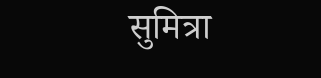सुमित्रा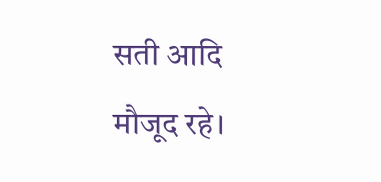सती आदि मौजूद रहे।